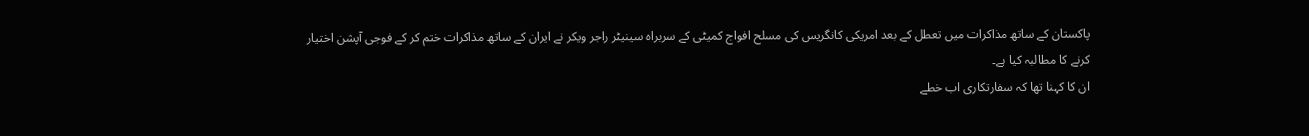پاکستان کے ساتھ مذاکرات میں تعطل کے بعد امریکی کانگریس کی مسلح افواج کمیٹی کے سربراہ سینیٹر راجر ویکر نے ایران کے ساتھ مذاکرات ختم کر کے فوجی آپشن اختیار کرنے کا مطالبہ کیا ہے۔
ان کا کہنا تھا کہ سفارتکاری اب خطے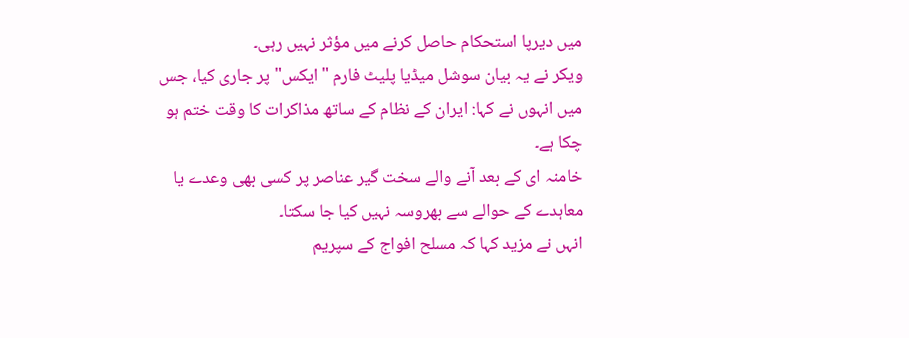میں دیرپا استحکام حاصل کرنے میں مؤثر نہیں رہی۔
ویکر نے یہ بیان سوشل میڈیا پلیٹ فارم "ایکس" پر جاری کیا، جس میں انہوں نے کہا: ایران کے نظام کے ساتھ مذاکرات کا وقت ختم ہو چکا ہے۔
خامنہ ای کے بعد آنے والے سخت گیر عناصر پر کسی بھی وعدے یا معاہدے کے حوالے سے بھروسہ نہیں کیا جا سکتا۔
انہں نے مزید کہا کہ مسلح افواج کے سپریم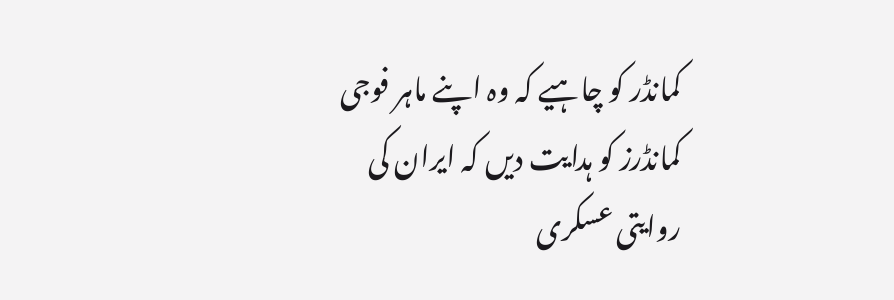کمانڈر کو چاہیے کہ وہ اپنے ماہر فوجی کمانڈرز کو ہدایت دیں کہ ایران کی روایتی عسکری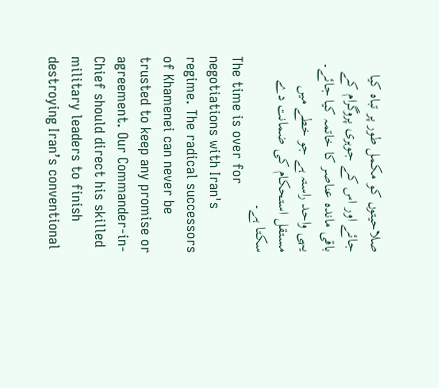صلاحیتوں کو مکمل طور پر تباہ کیا جائے اور اس کے جوہری پروگرام کے باقی ماندہ عناصر کا خاتمہ کیا جائے۔ یہی واحد راستہ ہے جو خطے میں مستقل استحکام کی ضمانت دے سکتا ہے۔
The time is over for negotiations with Iran's regime. The radical successors of Khamenei can never be trusted to keep any promise or agreement. Our Commander-in-Chief should direct his skilled military leaders to finish destroying Iran’s conventional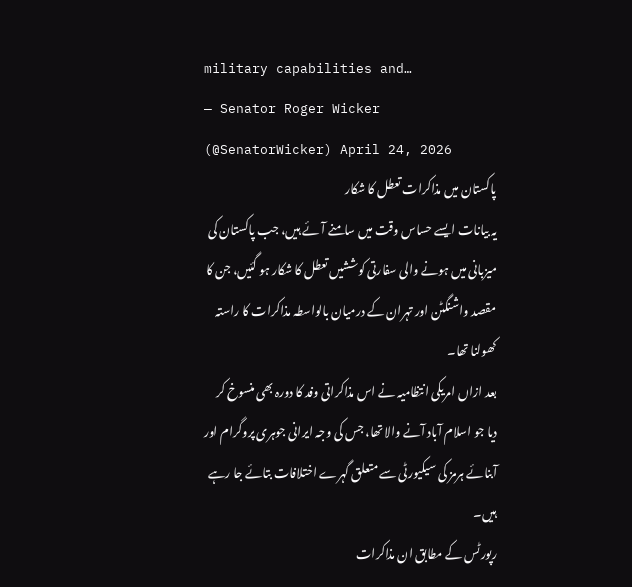military capabilities and…
— Senator Roger Wicker (@SenatorWicker) April 24, 2026
پاکستان میں مذاکرات تعطل کا شکار
یہ بیانات ایسے حساس وقت میں سامنے آئے ہیں، جب پاکستان کی میزبانی میں ہونے والی سفارتی کوششیں تعطل کا شکار ہو گئیں، جن کا مقصد واشنگٹن اور تہران کے درمیان بالواسطہ مذاکرات کا راستہ کھولنا تھا۔
بعد ازاں امریکی انتظامیہ نے اس مذاکراتی وفد کا دورہ بھی منسوخ کر دیا جو اسلام آباد آنے والا تھا، جس کی وجہ ایرانی جوہری پروگرام اور آبنائے ہرمز کی سیکیورٹی سے متعلق گہرے اختلافات بتائے جا رہے ہیں۔
رپورٹس کے مطابق ان مذاکرات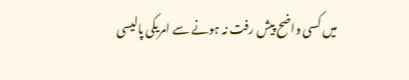میں کسی واضح پیش رفت نہ ہونے سے امریکی پالیسی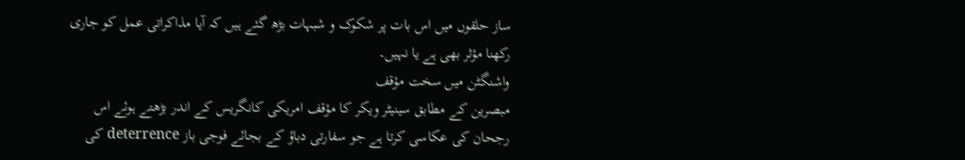ساز حلقوں میں اس بات پر شکوک و شبہات بڑھ گئے ہیں کہ آیا مذاکراتی عمل کو جاری رکھنا مؤثر بھی ہے یا نہیں۔
واشنگٹن میں سخت مؤقف
مبصرین کے مطابق سینیٹر ویکر کا مؤقف امریکی کانگریس کے اندر بڑھتے ہوئے اس رجحان کی عکاسی کرتا ہے جو سفارتی دباؤ کے بجائے فوجی باز deterrence کی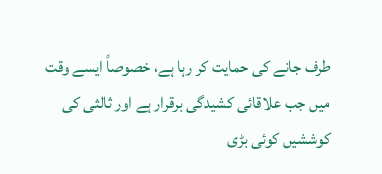طرف جانے کی حمایت کر رہا ہے، خصوصاً ایسے وقت میں جب علاقائی کشیدگی برقرار ہے اور ثالثی کی کوششیں کوئی بڑی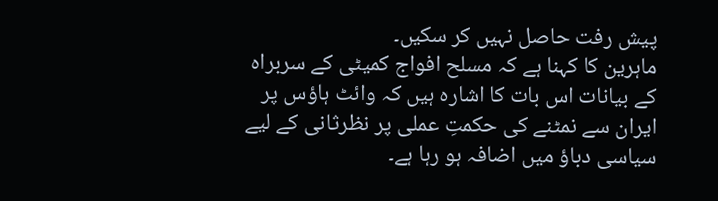پیش رفت حاصل نہیں کر سکیں۔
ماہرین کا کہنا ہے کہ مسلح افواج کمیٹی کے سربراہ کے بیانات اس بات کا اشارہ ہیں کہ وائٹ ہاؤس پر ایران سے نمٹنے کی حکمتِ عملی پر نظرثانی کے لیے سیاسی دباؤ میں اضافہ ہو رہا ہے۔